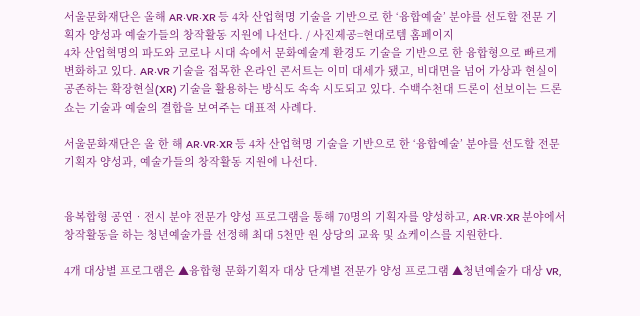서울문화재단은 올해 AR‧VR‧XR 등 4차 산업혁명 기술을 기반으로 한 ‘융합예술’ 분야를 선도할 전문 기획자 양성과 예술가들의 창작활동 지원에 나선다. / 사진제공=현대로템 홈페이지
4차 산업혁명의 파도와 코로나 시대 속에서 문화예술계 환경도 기술을 기반으로 한 융합형으로 빠르게 변화하고 있다. AR‧VR 기술을 접목한 온라인 콘서트는 이미 대세가 됐고, 비대면을 넘어 가상과 현실이 공존하는 확장현실(XR) 기술을 활용하는 방식도 속속 시도되고 있다. 수백수천대 드론이 선보이는 드론쇼는 기술과 예술의 결합을 보여주는 대표적 사례다.

서울문화재단은 올 한 해 AR‧VR‧XR 등 4차 산업혁명 기술을 기반으로 한 ‘융합예술’ 분야를 선도할 전문 기획자 양성과, 예술가들의 창작활동 지원에 나선다.


융복합형 공연‧전시 분야 전문가 양성 프로그램을 통해 70명의 기획자를 양성하고, AR‧VR‧XR 분야에서 창작활동을 하는 청년예술가를 선정해 최대 5천만 원 상당의 교육 및 쇼케이스를 지원한다.

4개 대상별 프로그램은 ▲융합형 문화기획자 대상 단계별 전문가 양성 프로그램 ▲청년예술가 대상 VR,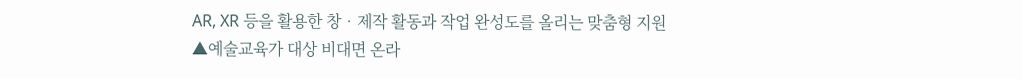AR, XR 등을 활용한 창‧제작 활동과 작업 완성도를 올리는 맞춤형 지원 ▲예술교육가 대상 비대면 온라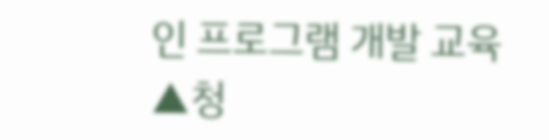인 프로그램 개발 교육 ▲청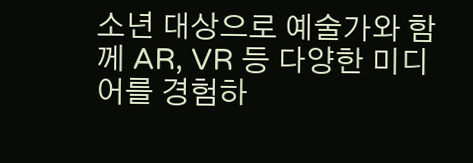소년 대상으로 예술가와 함께 AR, VR 등 다양한 미디어를 경험하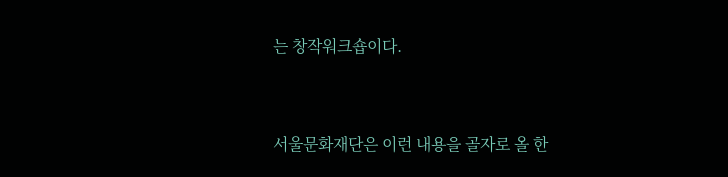는 창작워크숍이다.


서울문화재단은 이런 내용을 골자로 올 한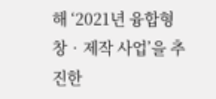해 ‘2021년 융합형 창‧제작 사업’을 추진한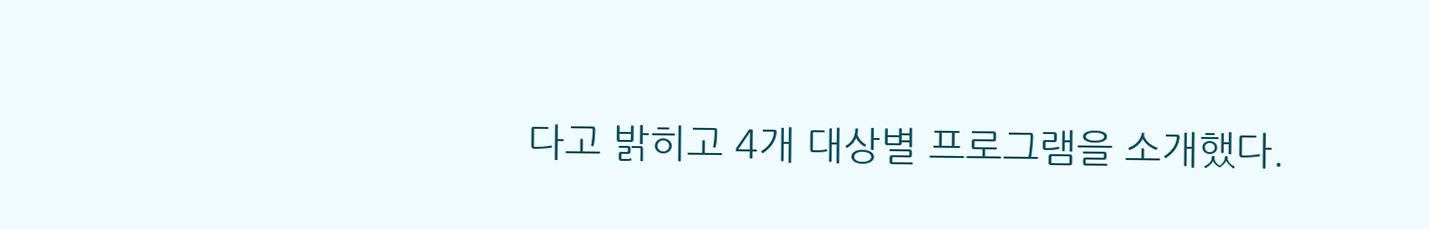다고 밝히고 4개 대상별 프로그램을 소개했다.